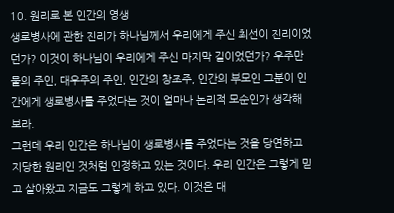10. 원리로 본 인간의 영생
생로병사에 관한 진리가 하나님께서 우리에게 주신 최선이 진리이었던가? 이것이 하나님이 우리에게 주신 마지막 길이었던가? 우주만물의 주인, 대우주의 주인, 인간의 창조주, 인간의 부모인 그분이 인간에게 생로병사를 주었다는 것이 얼마나 논리적 모순인가 생각해 보라.
그런데 우리 인간은 하나님이 생로병사를 주었다는 것을 당연하고 지당한 원리인 것처럼 인정하고 있는 것이다. 우리 인간은 그렇게 믿고 살아왔고 지금도 그렇게 하고 있다. 이것은 대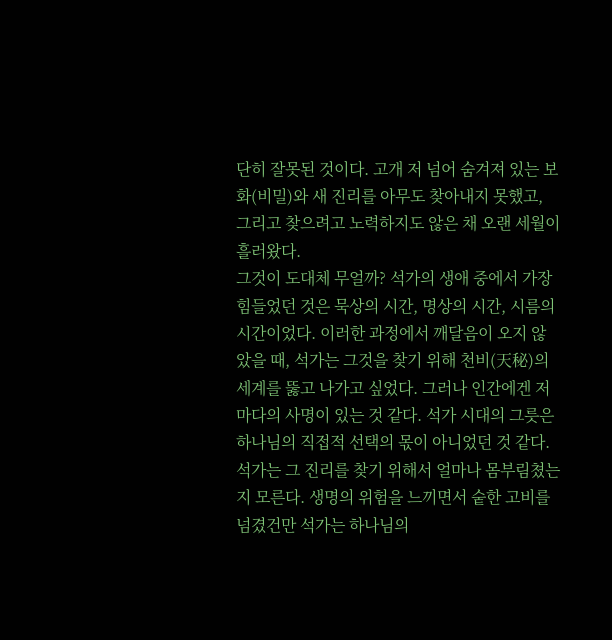단히 잘못된 것이다. 고개 저 넘어 숨겨져 있는 보화(비밀)와 새 진리를 아무도 찾아내지 못했고, 그리고 찾으려고 노력하지도 않은 채 오랜 세월이 흘러왔다.
그것이 도대체 무얼까? 석가의 생애 중에서 가장 힘들었던 것은 묵상의 시간, 명상의 시간, 시름의 시간이었다. 이러한 과정에서 깨달음이 오지 않았을 때, 석가는 그것을 찾기 위해 천비(天秘)의 세계를 뚫고 나가고 싶었다. 그러나 인간에겐 저마다의 사명이 있는 것 같다. 석가 시대의 그릇은 하나님의 직접적 선택의 몫이 아니었던 것 같다.
석가는 그 진리를 찾기 위해서 얼마나 몸부림쳤는지 모른다. 생명의 위험을 느끼면서 숱한 고비를 넘겼건만 석가는 하나님의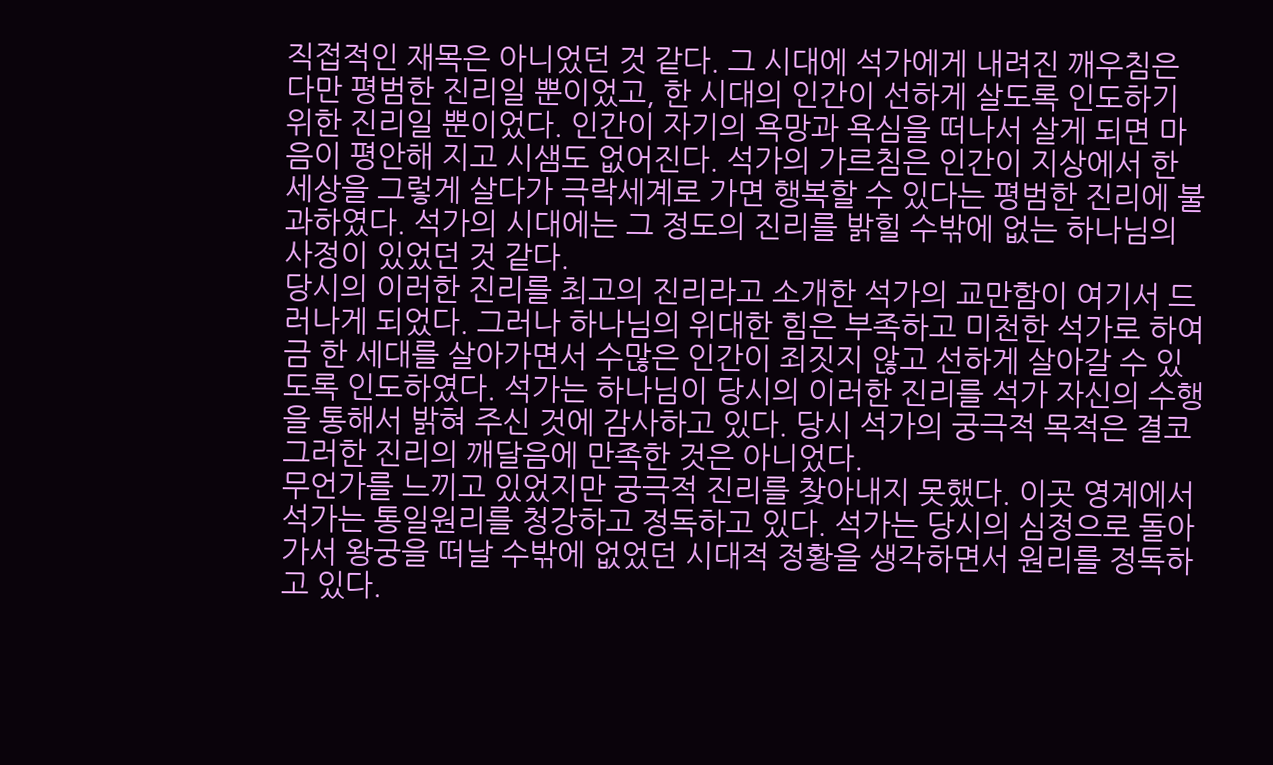직접적인 재목은 아니었던 것 같다. 그 시대에 석가에게 내려진 깨우침은 다만 평범한 진리일 뿐이었고, 한 시대의 인간이 선하게 살도록 인도하기 위한 진리일 뿐이었다. 인간이 자기의 욕망과 욕심을 떠나서 살게 되면 마음이 평안해 지고 시샘도 없어진다. 석가의 가르침은 인간이 지상에서 한 세상을 그렇게 살다가 극락세계로 가면 행복할 수 있다는 평범한 진리에 불과하였다. 석가의 시대에는 그 정도의 진리를 밝힐 수밖에 없는 하나님의 사정이 있었던 것 같다.
당시의 이러한 진리를 최고의 진리라고 소개한 석가의 교만함이 여기서 드러나게 되었다. 그러나 하나님의 위대한 힘은 부족하고 미천한 석가로 하여금 한 세대를 살아가면서 수많은 인간이 죄짓지 않고 선하게 살아갈 수 있도록 인도하였다. 석가는 하나님이 당시의 이러한 진리를 석가 자신의 수행을 통해서 밝혀 주신 것에 감사하고 있다. 당시 석가의 궁극적 목적은 결코 그러한 진리의 깨달음에 만족한 것은 아니었다.
무언가를 느끼고 있었지만 궁극적 진리를 찾아내지 못했다. 이곳 영계에서 석가는 통일원리를 청강하고 정독하고 있다. 석가는 당시의 심정으로 돌아가서 왕궁을 떠날 수밖에 없었던 시대적 정황을 생각하면서 원리를 정독하고 있다.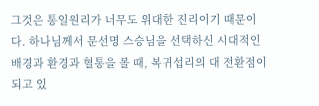그것은 통일원리가 너무도 위대한 진리이기 때문이다. 하나님께서 문선명 스승님을 선택하신 시대적인 배경과 환경과 혈통을 볼 때, 복귀섭리의 대 전환점이 되고 있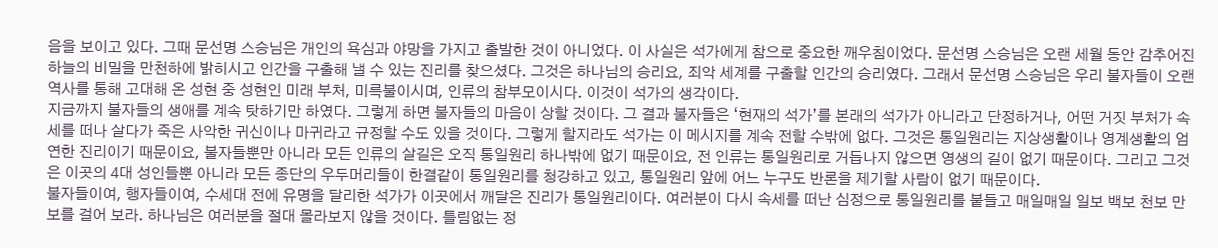음을 보이고 있다. 그때 문선명 스승님은 개인의 욕심과 야망을 가지고 출발한 것이 아니었다. 이 사실은 석가에게 참으로 중요한 깨우침이었다. 문선명 스승님은 오랜 세월 동안 감추어진 하늘의 비밀을 만천하에 밝히시고 인간을 구출해 낼 수 있는 진리를 찾으셨다. 그것은 하나님의 승리요, 죄악 세계를 구출할 인간의 승리였다. 그래서 문선명 스승님은 우리 불자들이 오랜 역사를 통해 고대해 온 성현 중 성현인 미래 부처, 미륵불이시며, 인류의 참부모이시다. 이것이 석가의 생각이다.
지금까지 불자들의 생애를 계속 탓하기만 하였다. 그렇게 하면 불자들의 마음이 상할 것이다. 그 결과 불자들은 ‘현재의 석가’를 본래의 석가가 아니라고 단정하거나, 어떤 거짓 부처가 속세를 떠나 살다가 죽은 사악한 귀신이나 마귀라고 규정할 수도 있을 것이다. 그렇게 할지라도 석가는 이 메시지를 계속 전할 수밖에 없다. 그것은 통일원리는 지상생활이나 영계생활의 엄연한 진리이기 때문이요, 불자들뿐만 아니라 모든 인류의 살길은 오직 통일원리 하나밖에 없기 때문이요, 전 인류는 통일원리로 거듭나지 않으면 영생의 길이 없기 때문이다. 그리고 그것은 이곳의 4대 성인들뿐 아니라 모든 종단의 우두머리들이 한결같이 통일원리를 청강하고 있고, 통일원리 앞에 어느 누구도 반론을 제기할 사람이 없기 때문이다.
불자들이여, 행자들이여, 수세대 전에 유명을 달리한 석가가 이곳에서 깨달은 진리가 통일원리이다. 여러분이 다시 속세를 떠난 심정으로 통일원리를 붙들고 매일매일 일보 백보 천보 만보를 걸어 보라. 하나님은 여러분을 절대 몰라보지 않을 것이다. 틀림없는 정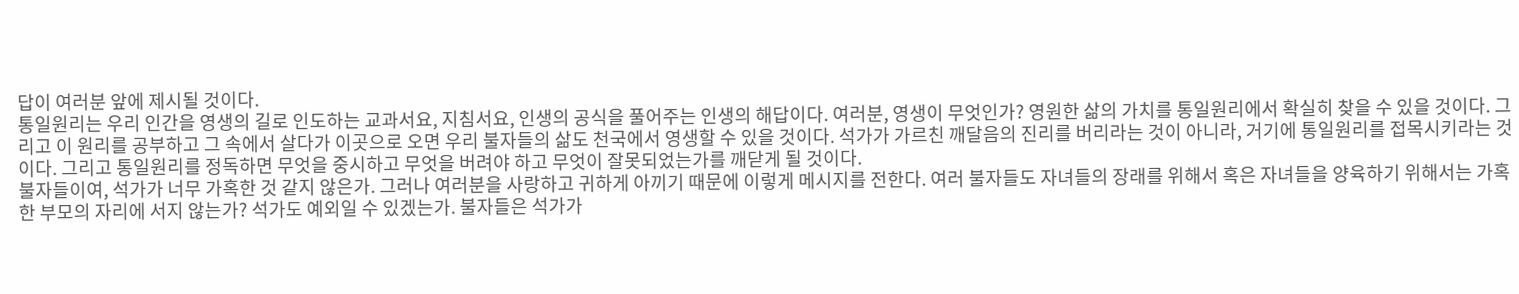답이 여러분 앞에 제시될 것이다.
통일원리는 우리 인간을 영생의 길로 인도하는 교과서요, 지침서요, 인생의 공식을 풀어주는 인생의 해답이다. 여러분, 영생이 무엇인가? 영원한 삶의 가치를 통일원리에서 확실히 찾을 수 있을 것이다. 그리고 이 원리를 공부하고 그 속에서 살다가 이곳으로 오면 우리 불자들의 삶도 천국에서 영생할 수 있을 것이다. 석가가 가르친 깨달음의 진리를 버리라는 것이 아니라, 거기에 통일원리를 접목시키라는 것이다. 그리고 통일원리를 정독하면 무엇을 중시하고 무엇을 버려야 하고 무엇이 잘못되었는가를 깨닫게 될 것이다.
불자들이여, 석가가 너무 가혹한 것 같지 않은가. 그러나 여러분을 사랑하고 귀하게 아끼기 때문에 이렇게 메시지를 전한다. 여러 불자들도 자녀들의 장래를 위해서 혹은 자녀들을 양육하기 위해서는 가혹한 부모의 자리에 서지 않는가? 석가도 예외일 수 있겠는가. 불자들은 석가가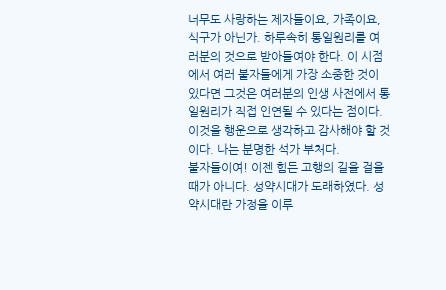너무도 사랑하는 제자들이요, 가족이요, 식구가 아닌가. 하루속히 통일원리를 여러분의 것으로 받아들여야 한다. 이 시점에서 여러 불자들에게 가장 소중한 것이 있다면 그것은 여러분의 인생 사전에서 통일원리가 직접 인연될 수 있다는 점이다. 이것을 행운으로 생각하고 감사해야 할 것이다. 나는 분명한 석가 부처다.
불자들이여! 이젠 힘든 고행의 길을 걸을 때가 아니다. 성약시대가 도래하였다. 성약시대란 가정을 이루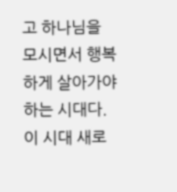고 하나님을 모시면서 행복하게 살아가야 하는 시대다. 이 시대 새로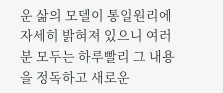운 삶의 모델이 통일원리에 자세히 밝혀져 있으니 여러분 모두는 하루빨리 그 내용을 정독하고 새로운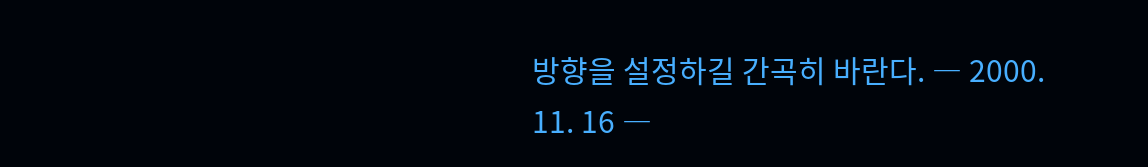방향을 설정하길 간곡히 바란다. ― 2000. 11. 16 ―